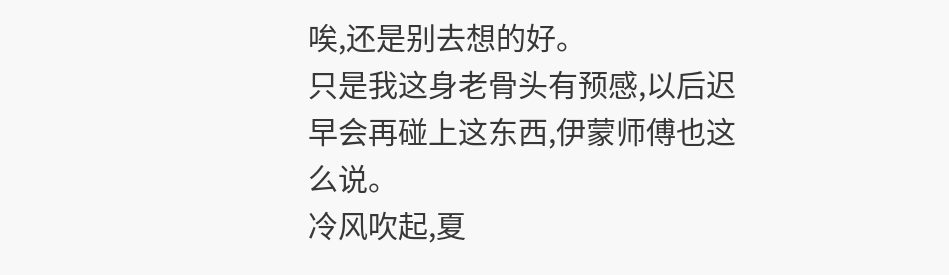唉,还是别去想的好。
只是我这身老骨头有预感,以后迟早会再碰上这东西,伊蒙师傅也这么说。
冷风吹起,夏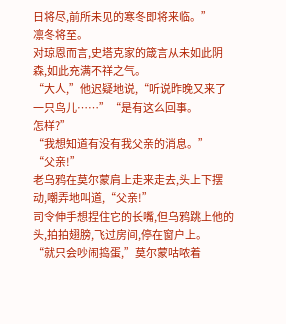日将尽,前所未见的寒冬即将来临。”
凛冬将至。
对琼恩而言,史塔克家的箴言从未如此阴森,如此充满不祥之气。
“大人,”他迟疑地说,“听说昨晚又来了一只鸟儿……”“是有这么回事。
怎样?”
“我想知道有没有我父亲的消息。”
“父亲!”
老乌鸦在莫尔蒙肩上走来走去,头上下摆动,嘲弄地叫道,“父亲!”
司令伸手想捏住它的长嘴,但乌鸦跳上他的头,拍拍翅膀,飞过房间,停在窗户上。
“就只会吵闹捣蛋,”莫尔蒙咕哝着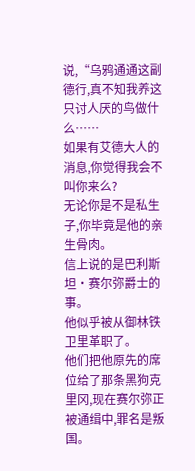说,“乌鸦通通这副德行,真不知我养这只讨人厌的鸟做什么……
如果有艾德大人的消息,你觉得我会不叫你来么?
无论你是不是私生子,你毕竟是他的亲生骨肉。
信上说的是巴利斯坦·赛尔弥爵士的事。
他似乎被从御林铁卫里革职了。
他们把他原先的席位给了那条黑狗克里冈,现在赛尔弥正被通缉中,罪名是叛国。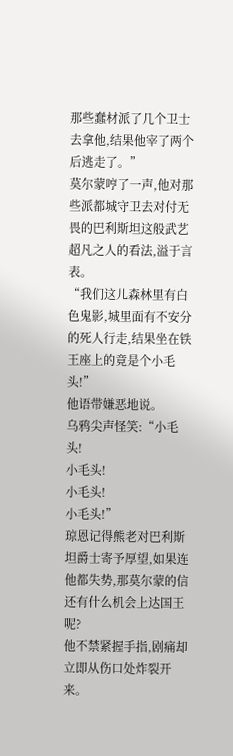那些蠢材派了几个卫士去拿他,结果他宰了两个后逃走了。”
莫尔蒙哼了一声,他对那些派都城守卫去对付无畏的巴利斯坦这般武艺超凡之人的看法,溢于言表。
“我们这儿森林里有白色鬼影,城里面有不安分的死人行走,结果坐在铁王座上的竟是个小毛头!”
他语带嫌恶地说。
乌鸦尖声怪笑:“小毛头!
小毛头!
小毛头!
小毛头!”
琼恩记得熊老对巴利斯坦爵士寄予厚望,如果连他都失势,那莫尔蒙的信还有什么机会上达国王呢?
他不禁紧握手指,剧痛却立即从伤口处炸裂开来。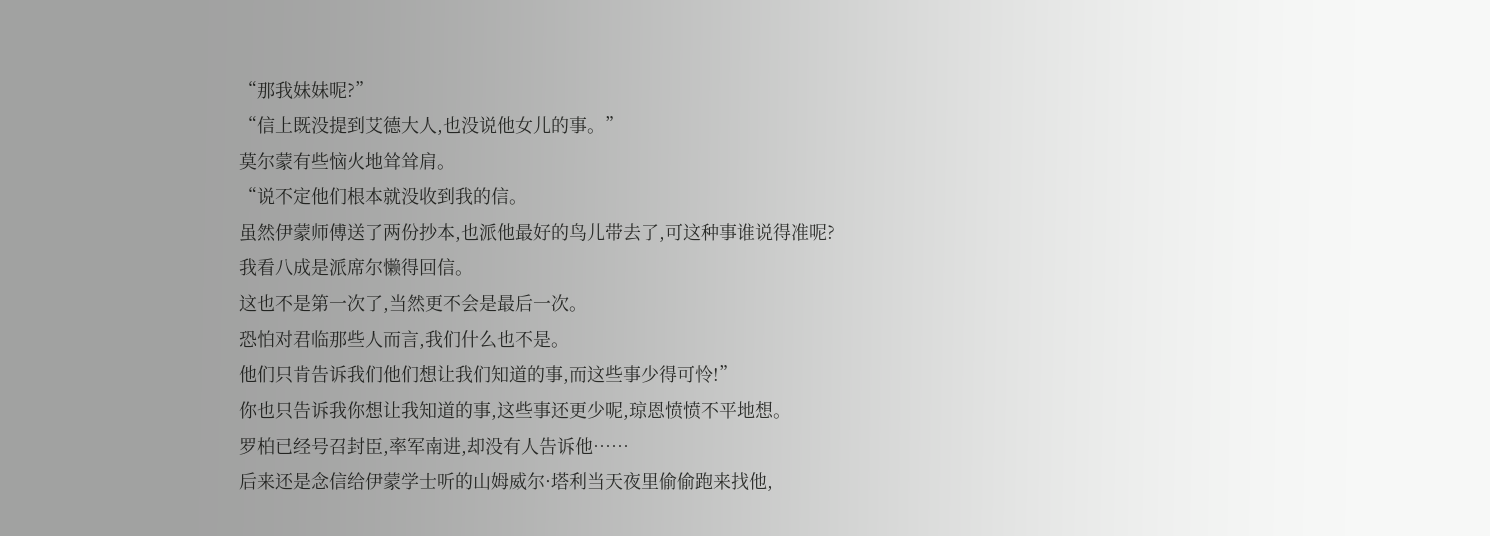“那我妹妹呢?”
“信上既没提到艾德大人,也没说他女儿的事。”
莫尔蒙有些恼火地耸耸肩。
“说不定他们根本就没收到我的信。
虽然伊蒙师傅送了两份抄本,也派他最好的鸟儿带去了,可这种事谁说得准呢?
我看八成是派席尔懒得回信。
这也不是第一次了,当然更不会是最后一次。
恐怕对君临那些人而言,我们什么也不是。
他们只肯告诉我们他们想让我们知道的事,而这些事少得可怜!”
你也只告诉我你想让我知道的事,这些事还更少呢,琼恩愤愤不平地想。
罗柏已经号召封臣,率军南进,却没有人告诉他……
后来还是念信给伊蒙学士听的山姆威尔·塔利当天夜里偷偷跑来找他,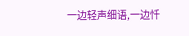一边轻声细语,一边忏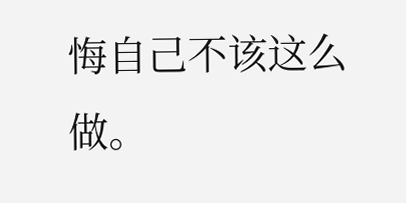悔自己不该这么做。